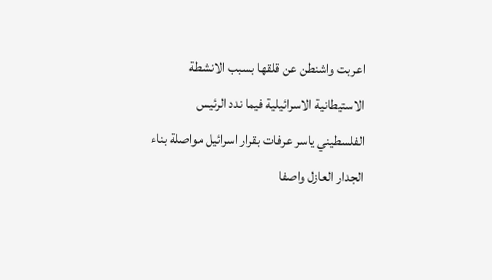اعربت واشنطن عن قلقها بسبب الانشطة الاستيطانية الاسرائيلية فيما ندد الرئيس الفلسطيني ياسر عرفات بقرار اسرائيل مواصلة بناء الجدار العازل واصفا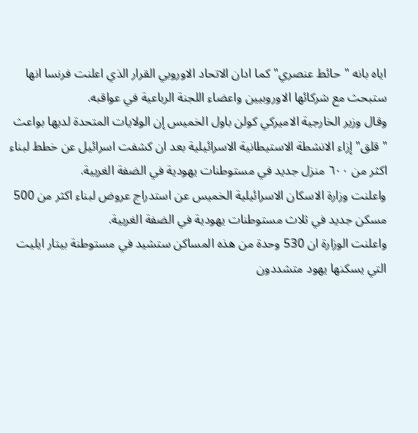اياه بانه "حائط عنصري" كما ادان الاتحاد الاوروبي القرار الذي اعلنت فرنسا انها ستبحث مع شركائها الاوروبيين واعضاء اللجنة الرباعية في عواقبه.
وقال وزير الخارجية الاميركي كولن باول الخميس إن الولايات المتحدة لديها بواعث "قلق" إزاء الانشطة الاستيطانية الاسرائيلية بعد ان كشفت اسرائيل عن خطط لبناء اكثر من ٦٠٠ منزل جديد في مستوطنات يهودية في الضفة الغربية.
واعلنت وزارة الاسكان الاسرائيلية الخميس عن استدراج عروض لبناء اكثر من 500 مسكن جديد في ثلاث مستوطنات يهودية في الضفة الغربية.
واعلنت الوزارة ان 530 وحدة من هذه المساكن ستشيد في مستوطنة بيتار ايليت التي يسكنها يهود متشددون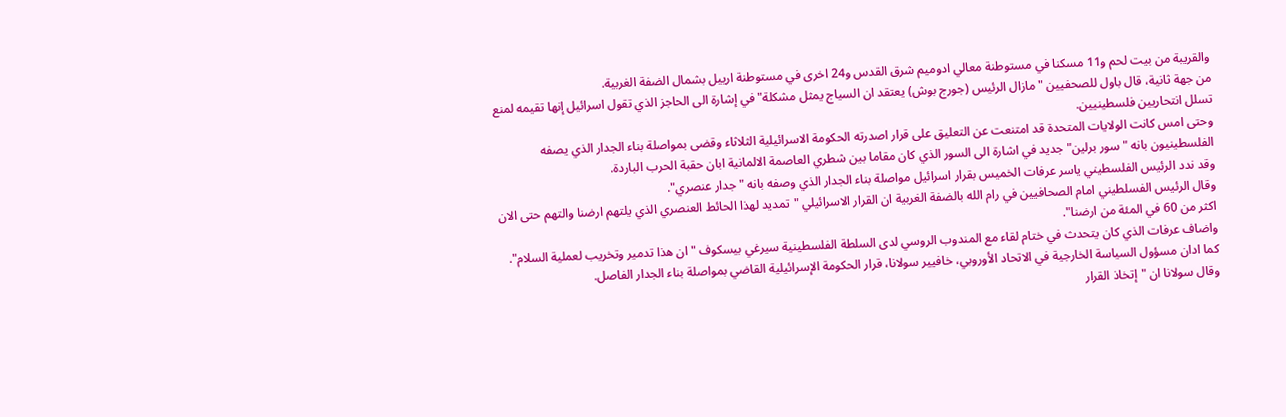والقريبة من بيت لحم و11 مسكنا في مستوطنة معالي ادوميم شرق القدس و24 اخرى في مستوطنة ارييل بشمال الضفة الغربية.
من جهة ثانية، قال باول للصحفيين "مازال الرئيس (جورج بوش) يعتقد ان السياج يمثل مشكلة" في إشارة الى الحاجز الذي تقول اسرائيل إنها تقيمه لمنع تسلل انتحاريين فلسطينيين.
وحتى امس كانت الولايات المتحدة قد امتنعت عن التعليق على قرار اصدرته الحكومة الاسرائيلية الثلاثاء وقضى بمواصلة بناء الجدار الذي يصفه الفلسطينيون بانه "سور برلين" جديد في اشارة الى السور الذي كان مقاما بين شطري العاصمة الالمانية ابان حقبة الحرب الباردة.
وقد ندد الرئيس الفلسطيني ياسر عرفات الخميس بقرار اسرائيل مواصلة بناء الجدار الذي وصفه بانه "جدار عنصري".
وقال الرئيس الفسلطيني امام الصحافيين في رام الله بالضفة الغربية ان القرار الاسرائيلي "تمديد لهذا الحائط العنصري الذي يلتهم ارضنا والتهم حتى الان اكثر من 60 في المئة من ارضنا".
واضاف عرفات الذي كان يتحدث في ختام لقاء مع المندوب الروسي لدى السلطة الفلسطينية سيرغي بيسكوف "ان هذا تدمير وتخريب لعملية السلام".
كما ادان مسؤول السياسة الخارجية في الاتحاد الأوروبي، خافيير سولانا، قرار الحكومة الإسرائيلية القاضي بمواصلة بناء الجدار الفاصل.
وقال سولانا ان "إتخاذ القرار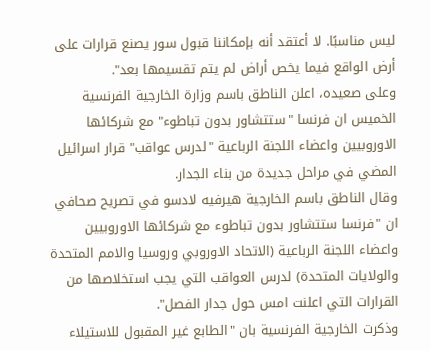ليس مناسبًا. لا أعتقد أنه بإمكاننا قبول سور يصنع قرارات على أرض الواقع فيما يخص أراض لم يتم تقسيمها بعد".
وعلى صعيده، اعلن الناطق باسم وزارة الخارجية الفرنسية الخميس ان فرنسا "ستتشاور بدون تباطوء" مع شركائها الاوروبيين واعضاء اللجنة الرباعية "لدرس عواقب" قرار اسرائيل المضي في مراحل جديدة من بناء الجدار.
وقال الناطق باسم الخارجية هيرفيه لادسو في تصريح صحافي ان "فرنسا ستتشاور بدون تباطوء مع شركائها الاوروبيين واعضاء اللجنة الرباعية (الاتحاد الاوروبي وروسيا والامم المتحدة والولايات المتحدة) لدرس العواقب التي يجب استخلاصها من القرارات التي اعلنت امس حول جدار الفصل".
وذكرت الخارجية الفرنسية بان "الطابع غير المقبول للاستيلاء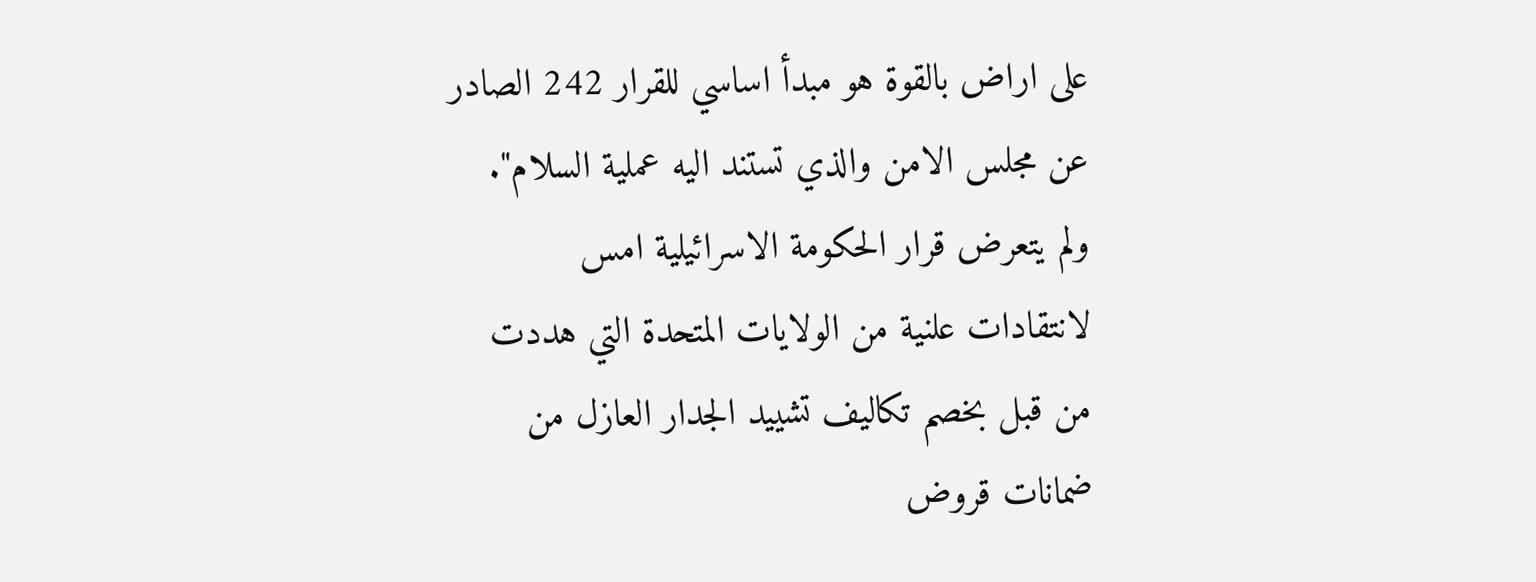على اراض بالقوة هو مبدأ اساسي للقرار 242 الصادر عن مجلس الامن والذي تستند اليه عملية السلام".
ولم يتعرض قرار الحكومة الاسرائيلية امس لانتقادات علنية من الولايات المتحدة التي هددت من قبل بخصم تكاليف تشييد الجدار العازل من ضمانات قروض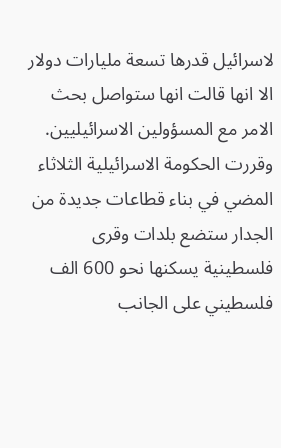لاسرائيل قدرها تسعة مليارات دولار الا انها قالت انها ستواصل بحث الامر مع المسؤولين الاسرائيليين.
وقررت الحكومة الاسرائيلية الثلاثاء المضي في بناء قطاعات جديدة من الجدار ستضع بلدات وقرى فلسطينية يسكنها نحو 600 الف فلسطيني على الجانب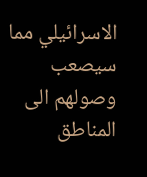الاسرائيلي مما سيصعب وصولهم الى المناطق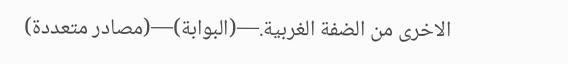الاخرى من الضفة الغربية.—(البوابة)—(مصادر متعددة)